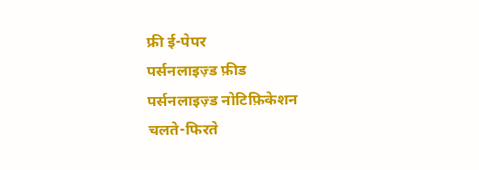फ्री ई-पेपर
पर्सनलाइज़्ड फ़ीड
पर्सनलाइज़्ड नोटिफ़िकेशन
चलते-फिरते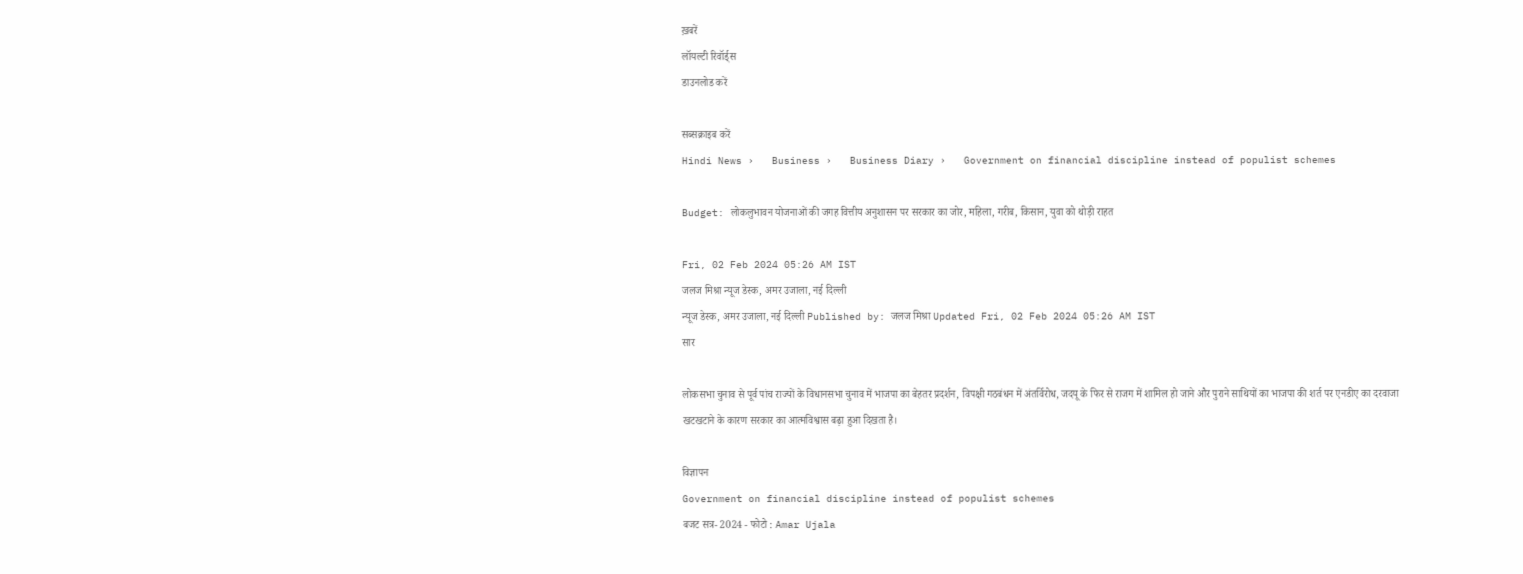ख़बरें
लॉयल्टी रिवॉर्ड्स
डाउनलोड करें

सब्सक्राइब करें
Hindi News ›   Business ›   Business Diary ›   Government on financial discipline instead of populist schemes

Budget: लोकलुभावन योजनाओं की जगह वित्तीय अनुशासन पर सरकार का जोर, महिला, गरीब, किसान, युवा को थोड़ी राहत

Fri, 02 Feb 2024 05:26 AM IST
जलज मिश्रा न्यूज डेस्क, अमर उजाला, नई दिल्ली
न्यूज डेस्क, अमर उजाला, नई दिल्ली Published by: जलज मिश्रा Updated Fri, 02 Feb 2024 05:26 AM IST
सार

लोकसभा चुनाव से पूर्व पांच राज्यों के विधानसभा चुनाव में भाजपा का बेहतर प्रदर्शन, विपक्षी गठबंधन में अंतर्विरोध, जदयू के फिर से राजग में शामिल हो जाने और पुराने साथियों का भाजपा की शर्त पर एनडीए का दरवाजा खटखटाने के कारण सरकार का आत्मविश्वास बढ़ा हुआ दिखता है।

विज्ञापन
Government on financial discipline instead of populist schemes
बजट सत्र- 2024 - फोटो : Amar Ujala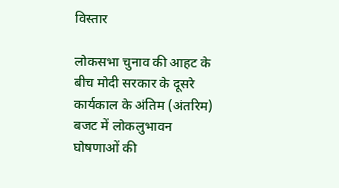विस्तार

लोकसभा चुनाव की आहट के बीच मोदी सरकार के दूसरे कार्यकाल के अंतिम (अंतरिम) बजट में लोकलुभावन घोषणाओं की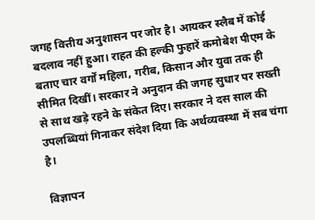जगह वित्तीय अनुशासन पर जोर है। आयकर स्लैब में कोई बदलाव नहीं हुआ। राहत की हल्की फुहारें कमोबेश पीएम के बताए चार वर्गों महिला, गरीब, किसान और युवा तक ही सीमित दिखीं। सरकार ने अनुदान की जगह सुधार पर सख्ती से साथ खड़े रहने के संकेत दिए। सरकार ने दस साल की उपलब्धियां गिनाकर संदेश दिया कि अर्थव्यवस्था में सब चंगा है।

विज्ञापन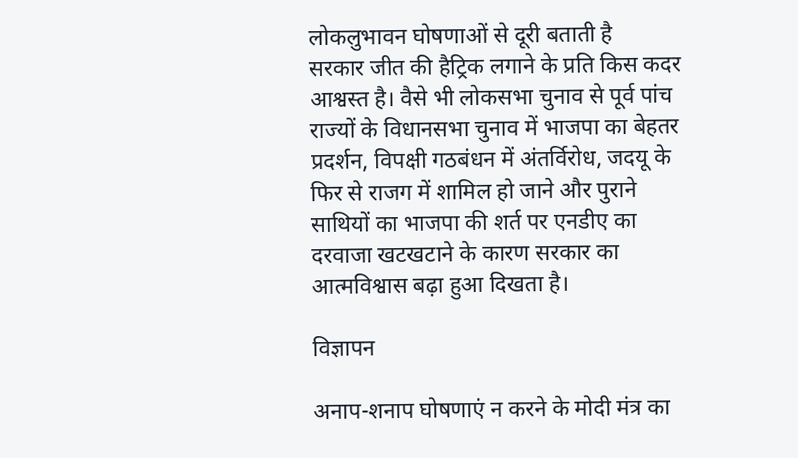लोकलुभावन घोषणाओं से दूरी बताती है
सरकार जीत की हैट्रिक लगाने के प्रति किस कदर आश्वस्त है। वैसे भी लोकसभा चुनाव से पूर्व पांच राज्यों के विधानसभा चुनाव में भाजपा का बेहतर प्रदर्शन, विपक्षी गठबंधन में अंतर्विरोध, जदयू के फिर से राजग में शामिल हो जाने और पुराने साथियों का भाजपा की शर्त पर एनडीए का दरवाजा खटखटाने के कारण सरकार का आत्मविश्वास बढ़ा हुआ दिखता है।

विज्ञापन

अनाप-शनाप घोषणाएं न करने के मोदी मंत्र का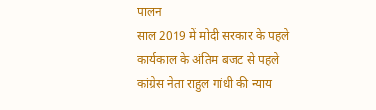पालन
साल 2019 में मोदी सरकार के पहले कार्यकाल के अंतिम बजट से पहले कांग्रेस नेता राहुल गांधी की न्याय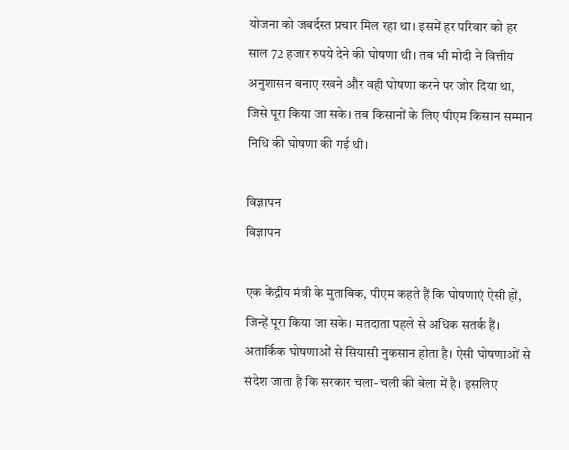योजना को जबर्दस्त प्रचार मिल रहा था। इसमें हर परिवार को हर साल 72 हजार रुपये देने की घोषणा थी। तब भी मोदी ने वित्तीय अनुशासन बनाए रखने और वही घोषणा करने पर जोर दिया था, जिसे पूरा किया जा सके। तब किसानों के लिए पीएम किसान सम्मान निधि की घोषणा की गई थी।

विज्ञापन
विज्ञापन

एक केंद्रीय मंत्री के मुताबिक, पीएम कहते हैं कि घोषणाएं ऐसी हों, जिन्हें पूरा किया जा सके। मतदाता पहले से अधिक सतर्क हैं। अतार्किक घोषणाओं से सियासी नुकसान होता है। ऐसी घोषणाओं से संदेश जाता है कि सरकार चला-चली की बेला में है। इसलिए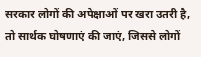सरकार लोगों की अपेक्षाओं पर खरा उतरी है, तो सार्थक घोषणाएं की जाएं, जिससे लोगों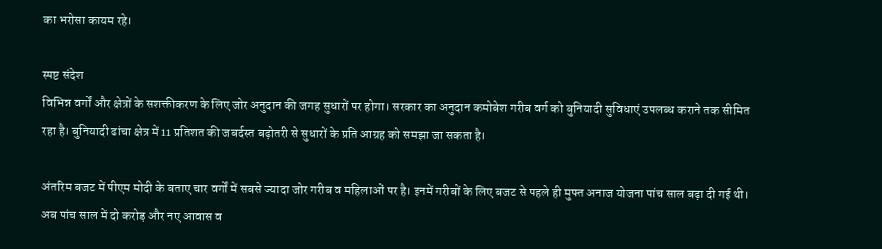का भरोसा कायम रहे।

स्पष्ट संदेश
विभिन्न वर्गों और क्षेत्रों के सशक्तीकरण के लिए जोर अनुदान की जगह सुधारों पर होगा। सरकार का अनुदान कमोबेश गरीब वर्ग को बुनियादी सुविधाएं उपलब्ध कराने तक सीमित रहा है। बुनियादी ढांचा क्षेत्र में 11 प्रतिशत की जबर्दस्त बढ़ोतरी से सुधारों के प्रति आग्रह को समझा जा सकता है।

अंतरिम बजट में पीएम मोदी के बताए चार वर्गों में सबसे ज्यादा जोर गरीब व महिलाओं पर है। इनमें गरीबों के लिए बजट से पहले ही मुफ्त अनाज योजना पांच साल बढ़ा दी गई थी। अब पांच साल में दो करोड़ और नए आवास व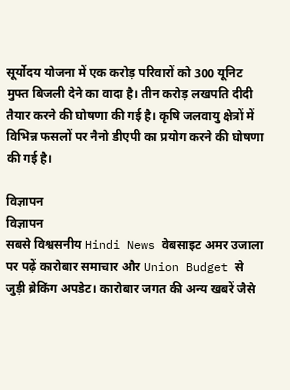सूर्योदय योजना में एक करोड़ परिवारों को 300 यूनिट मुफ्त बिजली देने का वादा है। तीन करोड़ लखपति दीदी तैयार करने की घोषणा की गई है। कृषि जलवायु क्षेत्रों में विभिन्न फसलों पर नैनो डीएपी का प्रयोग करने की घोषणा की गई है।

विज्ञापन
विज्ञापन
सबसे विश्वसनीय Hindi News वेबसाइट अमर उजाला पर पढ़ें कारोबार समाचार और Union Budget से जुड़ी ब्रेकिंग अपडेट। कारोबार जगत की अन्य खबरें जैसे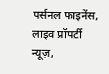पर्सनल फाइनेंस, लाइव प्रॉपर्टी न्यूज़,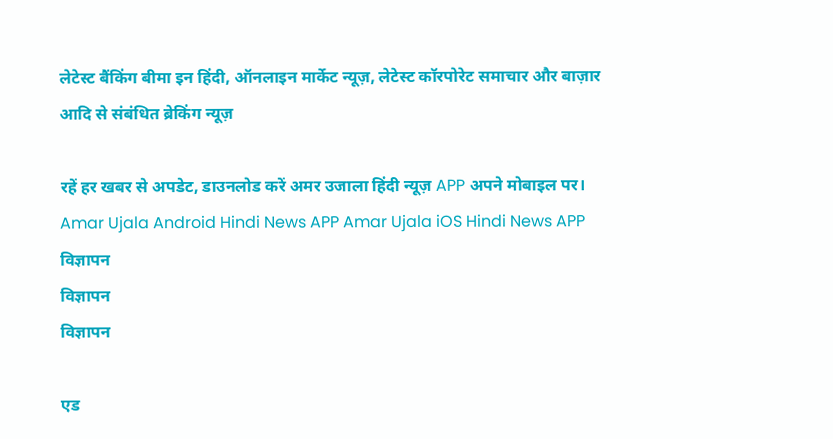लेटेस्ट बैंकिंग बीमा इन हिंदी, ऑनलाइन मार्केट न्यूज़, लेटेस्ट कॉरपोरेट समाचार और बाज़ार आदि से संबंधित ब्रेकिंग न्यूज़

रहें हर खबर से अपडेट, डाउनलोड करें अमर उजाला हिंदी न्यूज़ APP अपने मोबाइल पर।
Amar Ujala Android Hindi News APP Amar Ujala iOS Hindi News APP
विज्ञापन
विज्ञापन
विज्ञापन

एड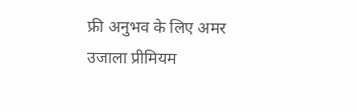फ्री अनुभव के लिए अमर उजाला प्रीमियम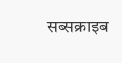सब्सक्राइब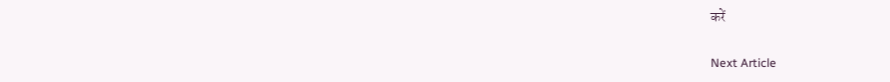करें

Next Article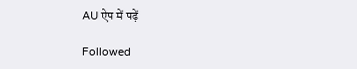AU ऐप में पढ़ें

Followed